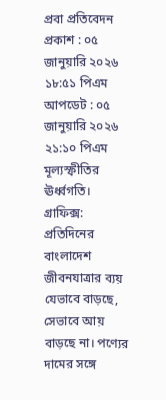প্রবা প্রতিবেদন
প্রকাশ : ০৫ জানুয়ারি ২০২৬ ১৮:৫১ পিএম
আপডেট : ০৫ জানুয়ারি ২০২৬ ২১:১০ পিএম
মূল্যস্ফীতির ঊর্ধ্বগতি। গ্রাফিক্স: প্রতিদিনের বাংলাদেশ
জীবনযাত্রার ব্যয় যেভাবে বাড়ছে, সেভাবে আয় বাড়ছে না। পণ্যের দামের সঙ্গে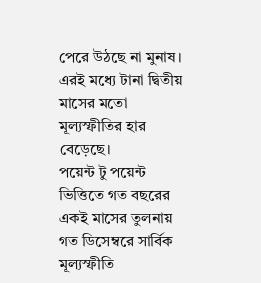পেরে উঠছে না মুনাষ। এরই মধ্যে টানা দ্বিতীয় মাসের মতো মূল্যস্ফীতির হার বেড়েছে।
পয়েন্ট টু পয়েন্ট ভিত্তিতে গত বছরের একই মাসের তুলনায় গত ডিসেম্বরে সার্বিক মূল্যস্ফীতি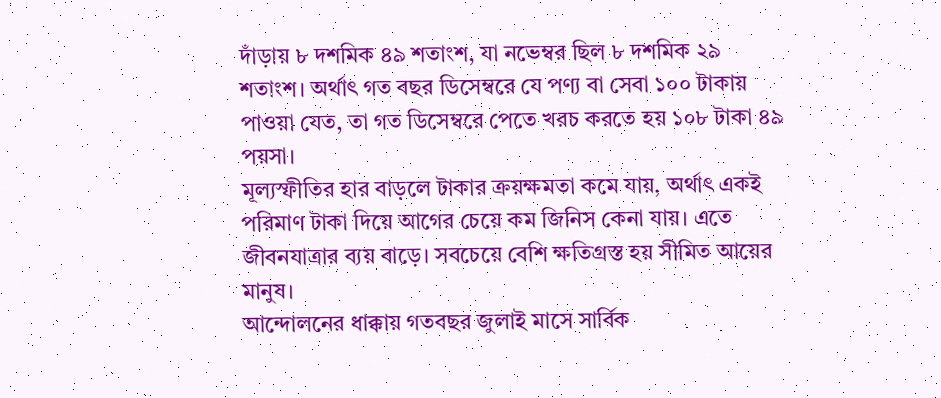দাঁড়ায় ৮ দশমিক ৪৯ শতাংশ, যা নভেম্বর ছিল ৮ দশমিক ২৯ শতাংশ। অর্থাৎ গত বছর ডিসেম্বরে যে পণ্য বা সেবা ১০০ টাকায় পাওয়া যেত, তা গত ডিসেম্বরে পেতে খরচ করতে হয় ১০৮ টাকা ৪৯ পয়সা।
মূল্যস্ফীতির হার বাড়লে টাকার ক্রয়ক্ষমতা কমে যায়, অর্থাৎ একই পরিমাণ টাকা দিয়ে আগের চেয়ে কম জিনিস কেনা যায়। এতে জীবনযাত্রার ব্যয় বাড়ে। সবচেয়ে বেশি ক্ষতিগ্রস্ত হয় সীমিত আয়ের মানুষ।
আন্দোলনের ধাক্কায় গতবছর জুলাই মাসে সার্বিক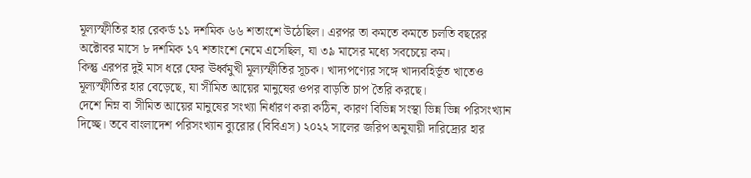মূল্যস্ফীতির হার রেকর্ড ১১ দশমিক ৬৬ শতাংশে উঠেছিল। এরপর তা কমতে কমতে চলতি বছরের অক্টোবর মাসে ৮ দশমিক ১৭ শতাংশে নেমে এসেছিল, যা ৩৯ মাসের মধ্যে সবচেয়ে কম।
কিন্তু এরপর দুই মাস ধরে ফের ঊর্ধ্বমুখী মূল্যস্ফীতির সূচক। খাদ্যপণ্যের সঙ্গে খাদ্যবহির্ভূত খাতেও মূল্যস্ফীতির হার বেড়েছে, যা সীমিত আয়ের মানুষের ওপর বাড়তি চাপ তৈরি করছে।
দেশে নিম্ন বা সীমিত আয়ের মানুষের সংখ্যা নির্ধারণ করা কঠিন, কারণ বিভিন্ন সংস্থা ভিন্ন ভিন্ন পরিসংখ্যান দিচ্ছে। তবে বাংলাদেশ পরিসংখ্যান ব্যুরোর (বিবিএস) ২০২২ সালের জরিপ অনুযায়ী দারিদ্র্যের হার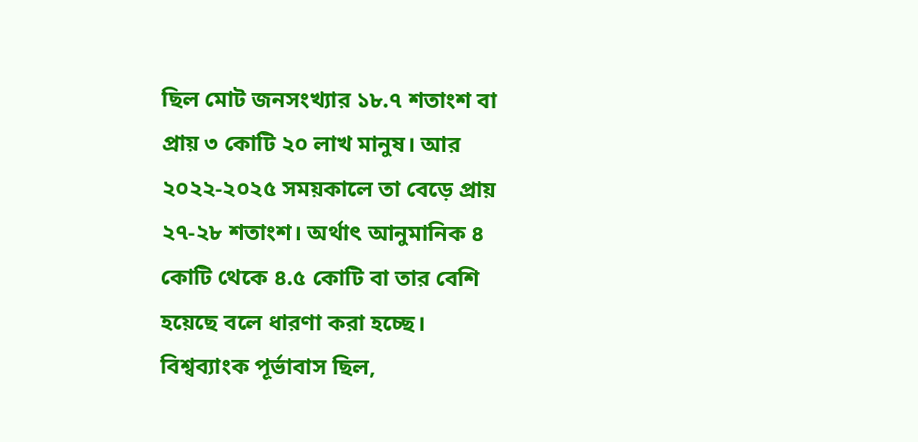ছিল মোট জনসংখ্যার ১৮.৭ শতাংশ বা প্রায় ৩ কোটি ২০ লাখ মানুষ। আর ২০২২-২০২৫ সময়কালে তা বেড়ে প্রায় ২৭-২৮ শতাংশ। অর্থাৎ আনুমানিক ৪ কোটি থেকে ৪.৫ কোটি বা তার বেশি হয়েছে বলে ধারণা করা হচ্ছে।
বিশ্বব্যাংক পূর্ভাবাস ছিল,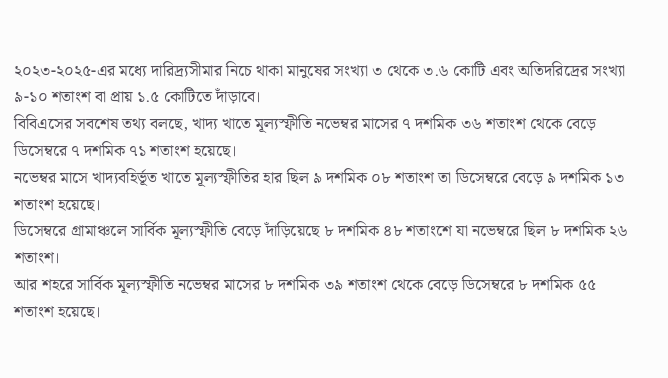২০২৩-২০২৫-এর মধ্যে দারিদ্র্যসীমার নিচে থাকা মানুষের সংখ্যা ৩ থেকে ৩.৬ কোটি এবং অতিদরিদ্রের সংখ্যা ৯-১০ শতাংশ বা প্রায় ১.৫ কোটিতে দাঁড়াবে।
বিবিএসের সবশেষ তথ্য বলছে, খাদ্য খাতে মূল্যস্ফীতি নভেম্বর মাসের ৭ দশমিক ৩৬ শতাংশ থেকে বেড়ে ডিসেম্বরে ৭ দশমিক ৭১ শতাংশ হয়েছে।
নভেম্বর মাসে খাদ্যবহির্ভূত খাতে মূল্যস্ফীতির হার ছিল ৯ দশমিক ০৮ শতাংশ তা ডিসেম্বরে বেড়ে ৯ দশমিক ১৩ শতাংশ হয়েছে।
ডিসেম্বরে গ্রামাঞ্চলে সার্বিক মূল্যস্ফীতি বেড়ে দাঁড়িয়েছে ৮ দশমিক ৪৮ শতাংশে যা নভেম্বরে ছিল ৮ দশমিক ২৬ শতাংশ।
আর শহরে সার্বিক মূল্যস্ফীতি নভেম্বর মাসের ৮ দশমিক ৩৯ শতাংশ থেকে বেড়ে ডিসেম্বরে ৮ দশমিক ৫৫ শতাংশ হয়েছে।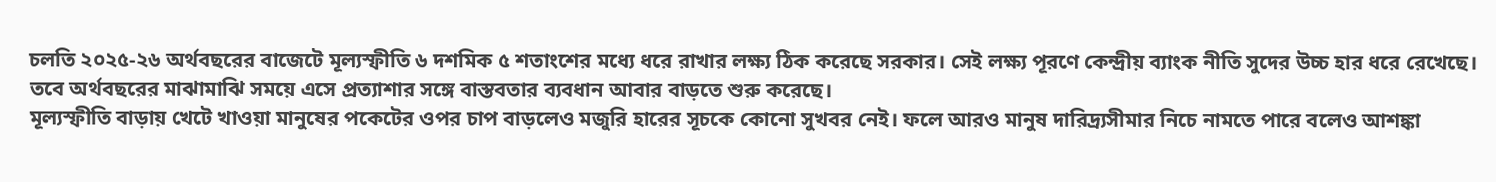চলতি ২০২৫-২৬ অর্থবছরের বাজেটে মূল্যস্ফীতি ৬ দশমিক ৫ শতাংশের মধ্যে ধরে রাখার লক্ষ্য ঠিক করেছে সরকার। সেই লক্ষ্য পূরণে কেন্দ্রীয় ব্যাংক নীতি সুদের উচ্চ হার ধরে রেখেছে। তবে অর্থবছরের মাঝামাঝি সময়ে এসে প্রত্যাশার সঙ্গে বাস্তবতার ব্যবধান আবার বাড়তে শুরু করেছে।
মূল্যস্ফীতি বাড়ায় খেটে খাওয়া মানুষের পকেটের ওপর চাপ বাড়লেও মজুরি হারের সূচকে কোনো সুখবর নেই। ফলে আরও মানুষ দারিদ্র্যসীমার নিচে নামতে পারে বলেও আশঙ্কা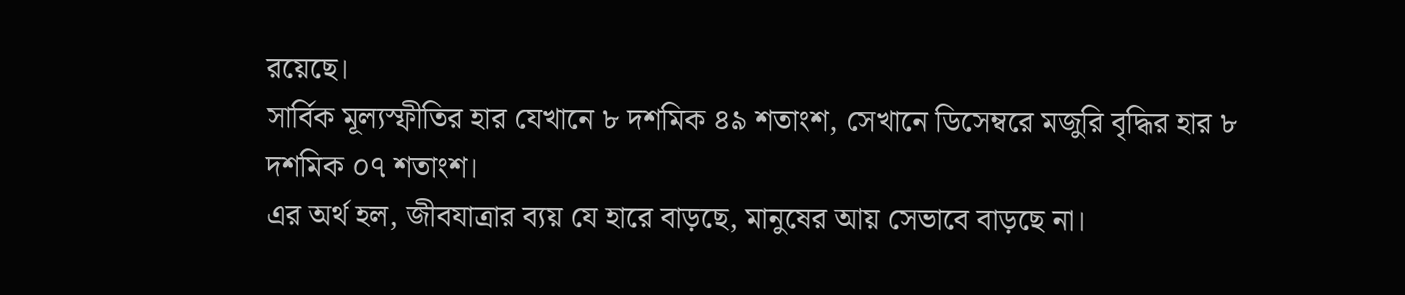রয়েছে।
সার্বিক মূল্যস্ফীতির হার যেখানে ৮ দশমিক ৪৯ শতাংশ, সেখানে ডিসেম্বরে মজুরি বৃদ্ধির হার ৮ দশমিক ০৭ শতাংশ।
এর অর্থ হল, জীবযাত্রার ব্যয় যে হারে বাড়ছে, মানুষের আয় সেভাবে বাড়ছে না।